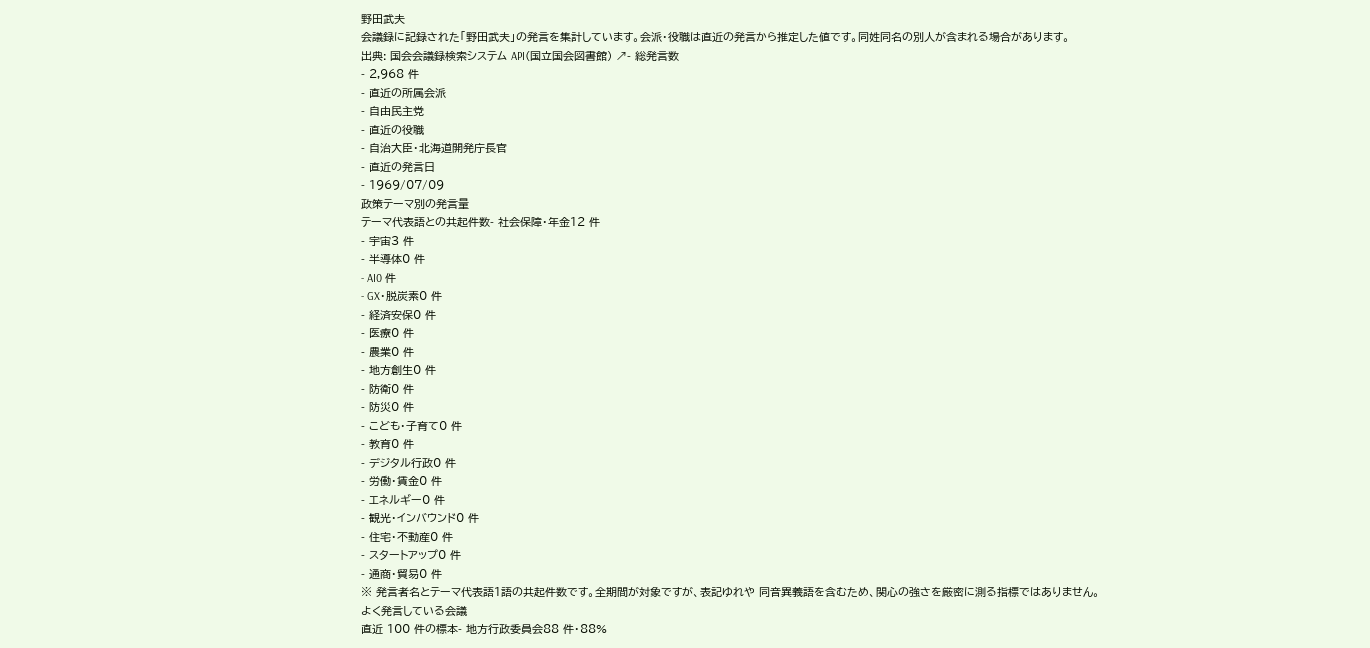野田武夫
会議録に記録された「野田武夫」の発言を集計しています。会派・役職は直近の発言から推定した値です。同姓同名の別人が含まれる場合があります。
出典: 国会会議録検索システム API(国立国会図書館) ↗- 総発言数
- 2,968 件
- 直近の所属会派
- 自由民主党
- 直近の役職
- 自治大臣・北海道開発庁長官
- 直近の発言日
- 1969/07/09
政策テーマ別の発言量
テーマ代表語との共起件数- 社会保障・年金12 件
- 宇宙3 件
- 半導体0 件
- AI0 件
- GX・脱炭素0 件
- 経済安保0 件
- 医療0 件
- 農業0 件
- 地方創生0 件
- 防衛0 件
- 防災0 件
- こども・子育て0 件
- 教育0 件
- デジタル行政0 件
- 労働・賃金0 件
- エネルギー0 件
- 観光・インバウンド0 件
- 住宅・不動産0 件
- スタートアップ0 件
- 通商・貿易0 件
※ 発言者名とテーマ代表語1語の共起件数です。全期間が対象ですが、表記ゆれや 同音異義語を含むため、関心の強さを厳密に測る指標ではありません。
よく発言している会議
直近 100 件の標本- 地方行政委員会88 件・88%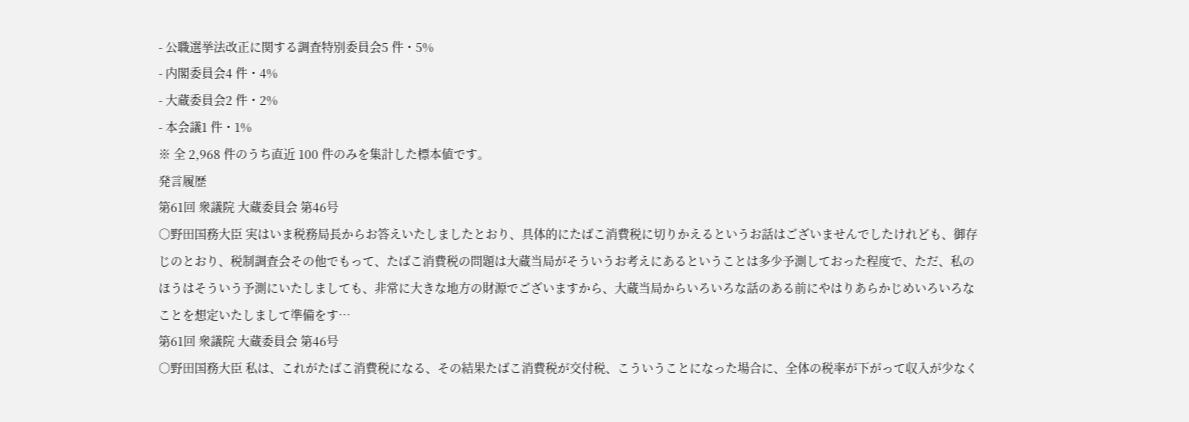- 公職選挙法改正に関する調査特別委員会5 件・5%
- 内閣委員会4 件・4%
- 大蔵委員会2 件・2%
- 本会議1 件・1%
※ 全 2,968 件のうち直近 100 件のみを集計した標本値です。
発言履歴
第61回 衆議院 大蔵委員会 第46号
○野田国務大臣 実はいま税務局長からお答えいたしましたとおり、具体的にたばこ消費税に切りかえるというお話はございませんでしたけれども、御存じのとおり、税制調査会その他でもって、たばこ消費税の問題は大蔵当局がそういうお考えにあるということは多少予測しておった程度で、ただ、私のほうはそういう予測にいたしましても、非常に大きな地方の財源でございますから、大蔵当局からいろいろな話のある前にやはりあらかじめいろいろなことを想定いたしまして準備をす…
第61回 衆議院 大蔵委員会 第46号
○野田国務大臣 私は、これがたばこ消費税になる、その結果たばこ消費税が交付税、こういうことになった場合に、全体の税率が下がって収入が少なく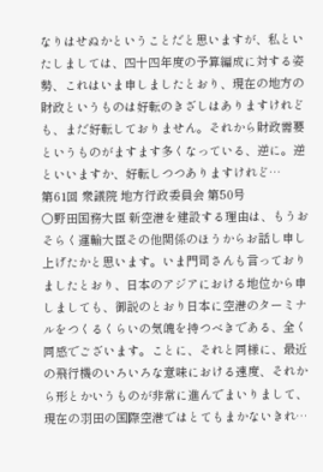なりはせぬかということだと思いますが、私といたしましては、四十四年度の予算編成に対する姿勢、これはいま申しましたとおり、現在の地方の財政というものは好転のきざしはありますけれども、まだ好転しておりません。それから財政需要というものがますます多くなっている、逆に。逆といいますか、好転しつつありますけれど…
第61回 衆議院 地方行政委員会 第50号
○野田国務大臣 新空港を建設する理由は、もうおそらく運輸大臣その他関係のほうからお話し申し上げたかと思います。いま門司さんも言っておりましたとおり、日本のアジアにおける地位から申しましても、御説のとおり日本に空港のターミナルをつくるくらいの気魄を持つべきである、全く同感でございます。ことに、それと同様に、最近の飛行機のいろいろな意味における速度、それから形とかいうものが非常に進んでまいりまして、現在の羽田の国際空港ではとてもまかないきれ…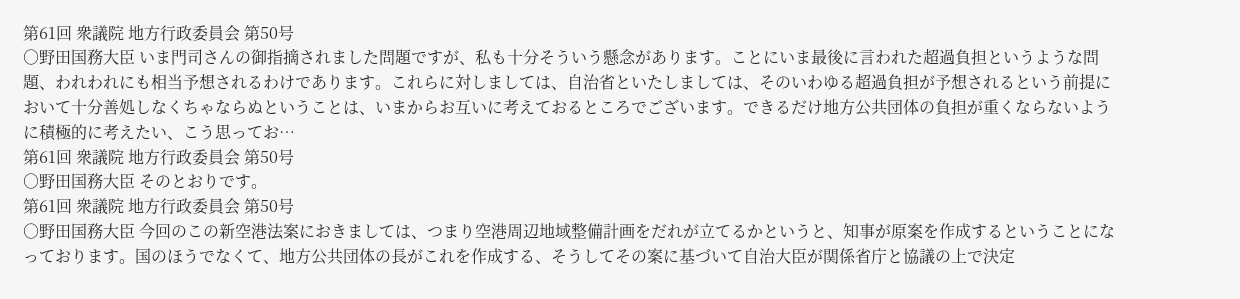第61回 衆議院 地方行政委員会 第50号
○野田国務大臣 いま門司さんの御指摘されました問題ですが、私も十分そういう懸念があります。ことにいま最後に言われた超過負担というような問題、われわれにも相当予想されるわけであります。これらに対しましては、自治省といたしましては、そのいわゆる超過負担が予想されるという前提において十分善処しなくちゃならぬということは、いまからお互いに考えておるところでございます。できるだけ地方公共団体の負担が重くならないように積極的に考えたい、こう思ってお…
第61回 衆議院 地方行政委員会 第50号
○野田国務大臣 そのとおりです。
第61回 衆議院 地方行政委員会 第50号
○野田国務大臣 今回のこの新空港法案におきましては、つまり空港周辺地域整備計画をだれが立てるかというと、知事が原案を作成するということになっております。国のほうでなくて、地方公共団体の長がこれを作成する、そうしてその案に基づいて自治大臣が関係省庁と協議の上で決定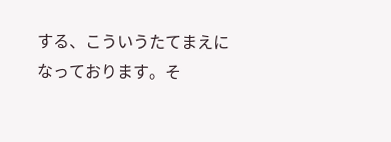する、こういうたてまえになっております。そ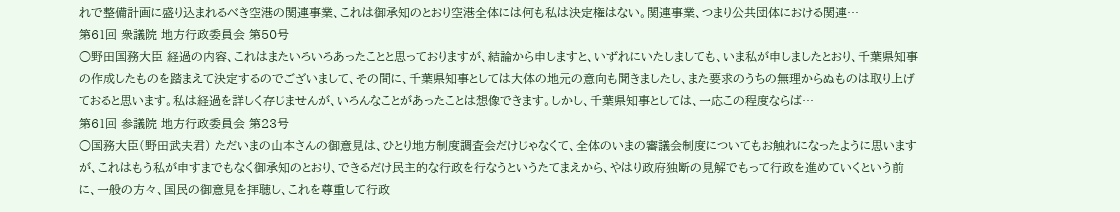れで整備計画に盛り込まれるべき空港の関連事業、これは御承知のとおり空港全体には何も私は決定権はない。関連事業、つまり公共団体における関連…
第61回 衆議院 地方行政委員会 第50号
○野田国務大臣 経過の内容、これはまたいろいろあったことと思っておりますが、結論から申しますと、いずれにいたしましても、いま私が申しましたとおり、千葉県知事の作成したものを踏まえて決定するのでございまして、その間に、千葉県知事としては大体の地元の意向も聞きましたし、また要求のうちの無理からぬものは取り上げておると思います。私は経過を詳しく存じませんが、いろんなことがあったことは想像できます。しかし、千葉県知事としては、一応この程度ならば…
第61回 参議院 地方行政委員会 第23号
○国務大臣(野田武夫君) ただいまの山本さんの御意見は、ひとり地方制度調査会だけじゃなくて、全体のいまの審議会制度についてもお触れになったように思いますが、これはもう私が申すまでもなく御承知のとおり、できるだけ民主的な行政を行なうというたてまえから、やはり政府独断の見解でもって行政を進めていくという前に、一般の方々、国民の御意見を拝聴し、これを尊重して行政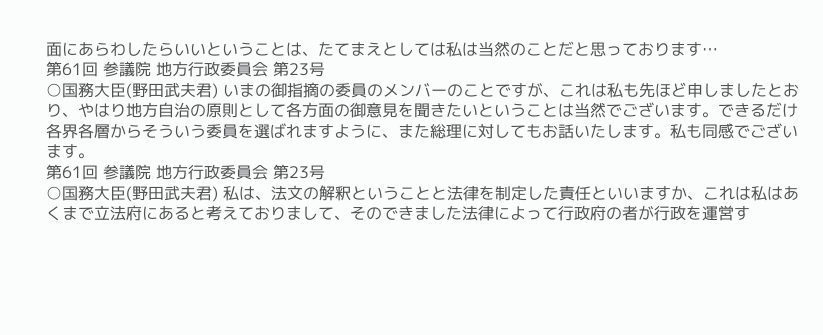面にあらわしたらいいということは、たてまえとしては私は当然のことだと思っております…
第61回 参議院 地方行政委員会 第23号
○国務大臣(野田武夫君) いまの御指摘の委員のメンバーのことですが、これは私も先ほど申しましたとおり、やはり地方自治の原則として各方面の御意見を聞きたいということは当然でございます。できるだけ各界各層からそういう委員を選ばれますように、また総理に対してもお話いたします。私も同感でございます。
第61回 参議院 地方行政委員会 第23号
○国務大臣(野田武夫君) 私は、法文の解釈ということと法律を制定した責任といいますか、これは私はあくまで立法府にあると考えておりまして、そのできました法律によって行政府の者が行政を運営す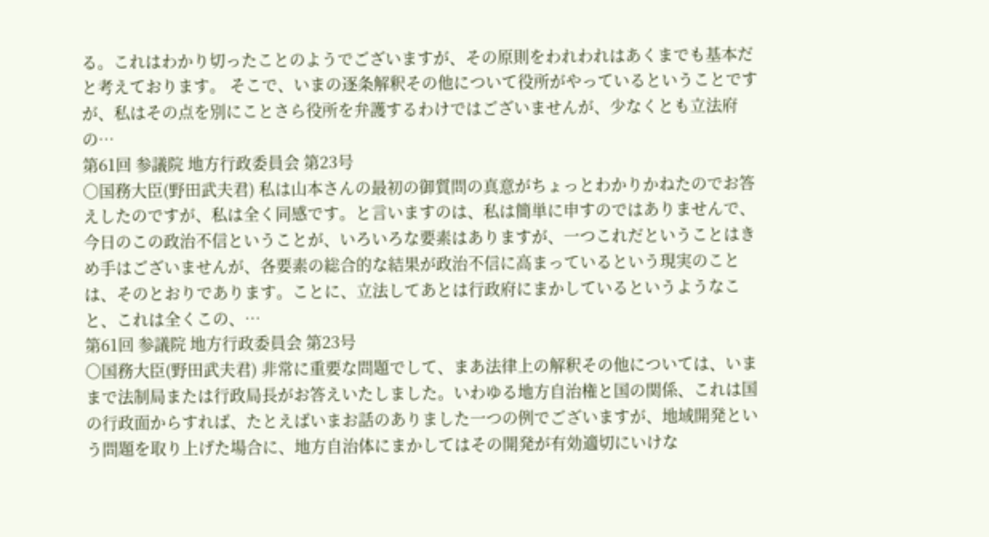る。これはわかり切ったことのようでございますが、その原則をわれわれはあくまでも基本だと考えております。 そこで、いまの逐条解釈その他について役所がやっているということですが、私はその点を別にことさら役所を弁護するわけではございませんが、少なくとも立法府の…
第61回 参議院 地方行政委員会 第23号
○国務大臣(野田武夫君) 私は山本さんの最初の御質問の真意がちょっとわかりかねたのでお答えしたのですが、私は全く同感です。と言いますのは、私は簡単に申すのではありませんで、今日のこの政治不信ということが、いろいろな要素はありますが、一つこれだということはきめ手はございませんが、各要素の総合的な結果が政治不信に高まっているという現実のことは、そのとおりであります。ことに、立法してあとは行政府にまかしているというようなこと、これは全くこの、…
第61回 参議院 地方行政委員会 第23号
○国務大臣(野田武夫君) 非常に重要な問題でして、まあ法律上の解釈その他については、いままで法制局または行政局長がお答えいたしました。いわゆる地方自治権と国の関係、これは国の行政面からすれば、たとえばいまお話のありました一つの例でございますが、地域開発という問題を取り上げた場合に、地方自治体にまかしてはその開発が有効適切にいけな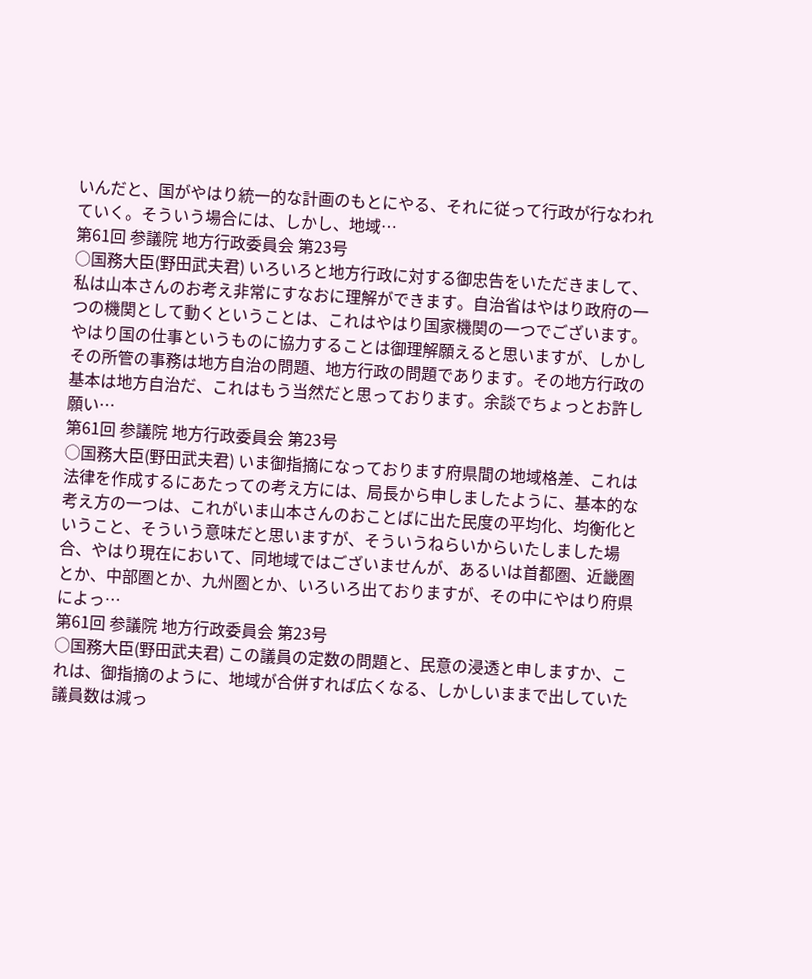いんだと、国がやはり統一的な計画のもとにやる、それに従って行政が行なわれていく。そういう場合には、しかし、地域…
第61回 参議院 地方行政委員会 第23号
○国務大臣(野田武夫君) いろいろと地方行政に対する御忠告をいただきまして、私は山本さんのお考え非常にすなおに理解ができます。自治省はやはり政府の一つの機関として動くということは、これはやはり国家機関の一つでございます。やはり国の仕事というものに協力することは御理解願えると思いますが、しかしその所管の事務は地方自治の問題、地方行政の問題であります。その地方行政の基本は地方自治だ、これはもう当然だと思っております。余談でちょっとお許し願い…
第61回 参議院 地方行政委員会 第23号
○国務大臣(野田武夫君) いま御指摘になっております府県間の地域格差、これは法律を作成するにあたっての考え方には、局長から申しましたように、基本的な考え方の一つは、これがいま山本さんのおことばに出た民度の平均化、均衡化ということ、そういう意味だと思いますが、そういうねらいからいたしました場合、やはり現在において、同地域ではございませんが、あるいは首都圏、近畿圏とか、中部圏とか、九州圏とか、いろいろ出ておりますが、その中にやはり府県によっ…
第61回 参議院 地方行政委員会 第23号
○国務大臣(野田武夫君) この議員の定数の問題と、民意の浸透と申しますか、これは、御指摘のように、地域が合併すれば広くなる、しかしいままで出していた議員数は減っ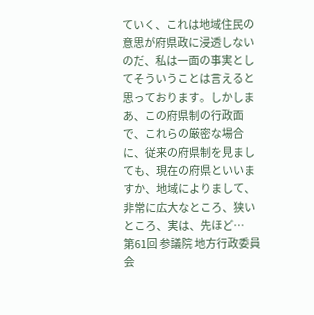ていく、これは地域住民の意思が府県政に浸透しないのだ、私は一面の事実としてそういうことは言えると思っております。しかしまあ、この府県制の行政面で、これらの厳密な場合に、従来の府県制を見ましても、現在の府県といいますか、地域によりまして、非常に広大なところ、狭いところ、実は、先ほど…
第61回 参議院 地方行政委員会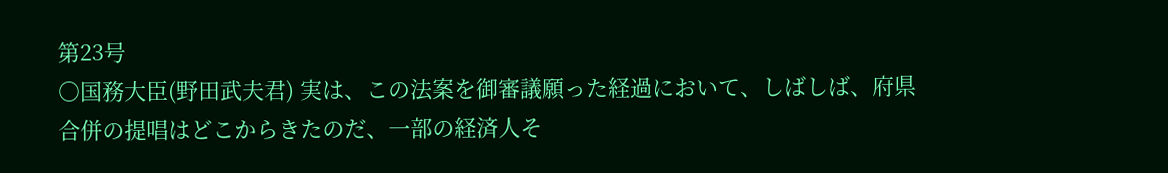第23号
○国務大臣(野田武夫君) 実は、この法案を御審議願った経過において、しばしば、府県合併の提唱はどこからきたのだ、一部の経済人そ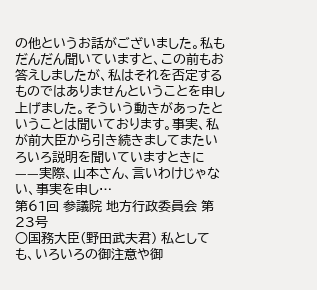の他というお話がございました。私もだんだん聞いていますと、この前もお答えしましたが、私はそれを否定するものではありませんということを申し上げました。そういう動きがあったということは聞いております。事実、私が前大臣から引き続きましてまたいろいろ説明を聞いていますときに——実際、山本さん、言いわけじゃない、事実を申し…
第61回 参議院 地方行政委員会 第23号
○国務大臣(野田武夫君) 私としても、いろいろの御注意や御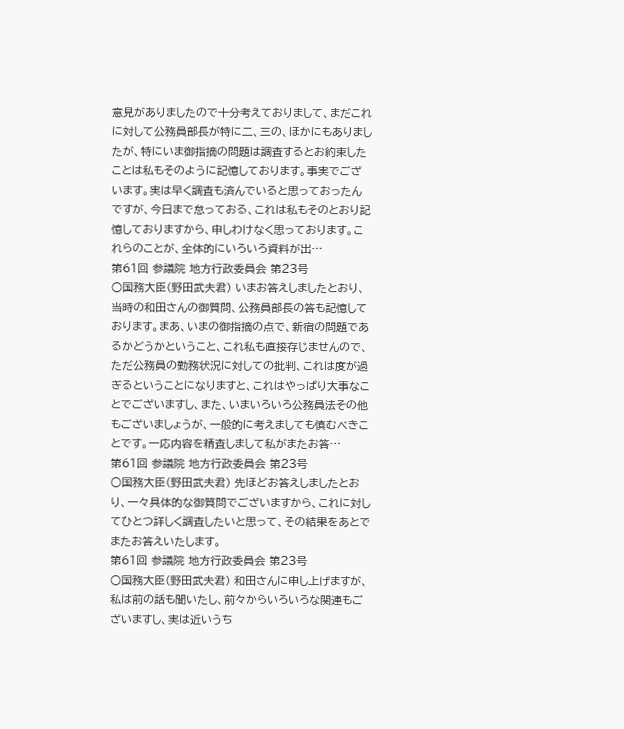意見がありましたので十分考えておりまして、まだこれに対して公務員部長が特に二、三の、ほかにもありましたが、特にいま御指摘の問題は調査するとお約束したことは私もそのように記憶しております。事実でございます。実は早く調査も済んでいると思っておったんですが、今日まで怠っておる、これは私もそのとおり記憶しておりますから、申しわけなく思っております。これらのことが、全体的にいろいろ資料が出…
第61回 参議院 地方行政委員会 第23号
○国務大臣(野田武夫君) いまお答えしましたとおり、当時の和田さんの御質問、公務員部長の答も記憶しております。まあ、いまの御指摘の点で、新宿の問題であるかどうかということ、これ私も直接存じませんので、ただ公務員の勤務状況に対しての批判、これは度が過ぎるということになりますと、これはやっぱり大事なことでございますし、また、いまいろいろ公務員法その他もございましょうが、一般的に考えましても慎むべきことです。一応内容を精査しまして私がまたお答…
第61回 参議院 地方行政委員会 第23号
○国務大臣(野田武夫君) 先ほどお答えしましたとおり、一々具体的な御質問でございますから、これに対してひとつ詳しく調査したいと思って、その結果をあとでまたお答えいたします。
第61回 参議院 地方行政委員会 第23号
○国務大臣(野田武夫君) 和田さんに申し上げますが、私は前の話も聞いたし、前々からいろいろな関連もございますし、実は近いうち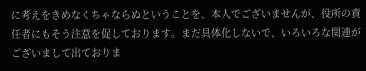に考えをきめなくちゃならぬということを、本人でございませんが、役所の責任者にもそう注意を促しております。まだ具体化しないで、いろいろな関連がございまして出ておりま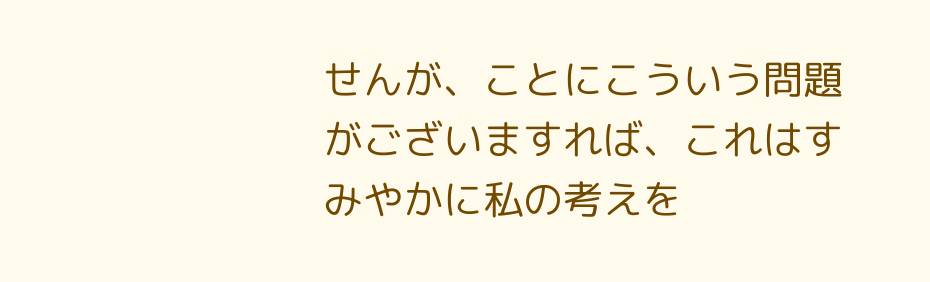せんが、ことにこういう問題がございますれば、これはすみやかに私の考えを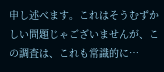申し述べます。これはそうむずかしい問題じゃございませんが、この調査は、これも常識的に…